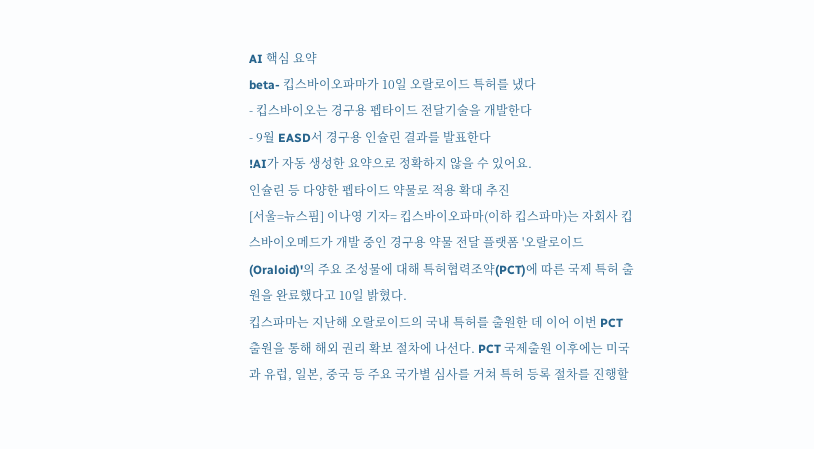AI 핵심 요약
beta- 킵스바이오파마가 10일 오랄로이드 특허를 냈다
- 킵스바이오는 경구용 펩타이드 전달기술을 개발한다
- 9월 EASD서 경구용 인슐린 결과를 발표한다
!AI가 자동 생성한 요약으로 정확하지 않을 수 있어요.
인슐린 등 다양한 펩타이드 약물로 적용 확대 추진
[서울=뉴스핌] 이나영 기자= 킵스바이오파마(이하 킵스파마)는 자회사 킵스바이오메드가 개발 중인 경구용 약물 전달 플랫폼 '오랄로이드(Oraloid)'의 주요 조성물에 대해 특허협력조약(PCT)에 따른 국제 특허 출원을 완료했다고 10일 밝혔다.
킵스파마는 지난해 오랄로이드의 국내 특허를 출원한 데 이어 이번 PCT 출원을 통해 해외 권리 확보 절차에 나선다. PCT 국제출원 이후에는 미국과 유럽, 일본, 중국 등 주요 국가별 심사를 거쳐 특허 등록 절차를 진행할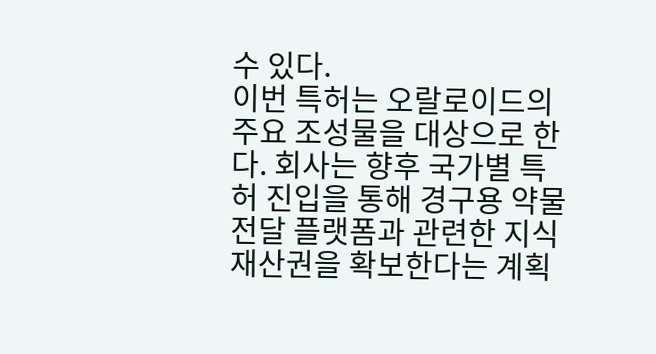수 있다.
이번 특허는 오랄로이드의 주요 조성물을 대상으로 한다. 회사는 향후 국가별 특허 진입을 통해 경구용 약물 전달 플랫폼과 관련한 지식재산권을 확보한다는 계획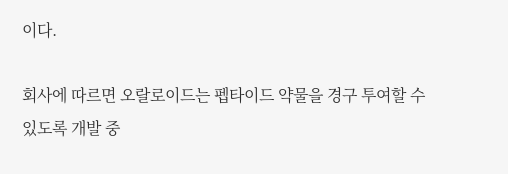이다.

회사에 따르면 오랄로이드는 펩타이드 약물을 경구 투여할 수 있도록 개발 중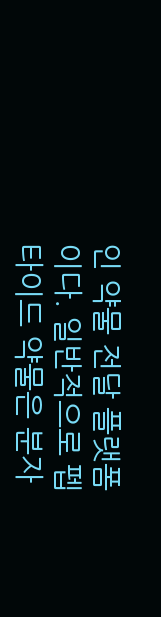인 약물 전달 플랫폼이다. 일반적으로 펩타이드 약물은 분자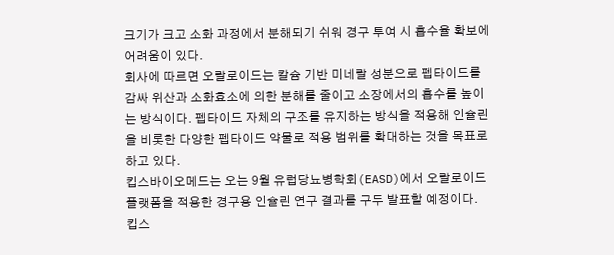크기가 크고 소화 과정에서 분해되기 쉬워 경구 투여 시 흡수율 확보에 어려움이 있다.
회사에 따르면 오랄로이드는 칼슘 기반 미네랄 성분으로 펩타이드를 감싸 위산과 소화효소에 의한 분해를 줄이고 소장에서의 흡수를 높이는 방식이다. 펩타이드 자체의 구조를 유지하는 방식을 적용해 인슐린을 비롯한 다양한 펩타이드 약물로 적용 범위를 확대하는 것을 목표로 하고 있다.
킵스바이오메드는 오는 9월 유럽당뇨병학회(EASD)에서 오랄로이드 플랫폼을 적용한 경구용 인슐린 연구 결과를 구두 발표할 예정이다.
킵스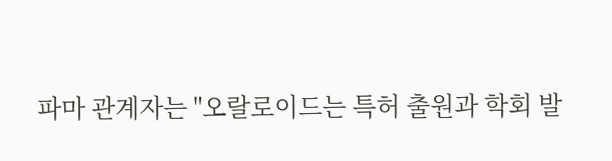파마 관계자는 "오랄로이드는 특허 출원과 학회 발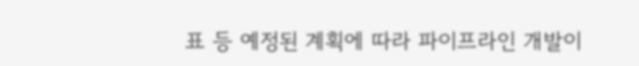표 등 예정된 계획에 따라 파이프라인 개발이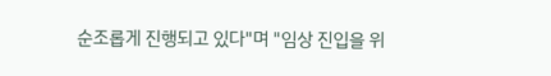순조롭게 진행되고 있다"며 "임상 진입을 위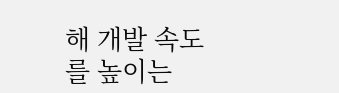해 개발 속도를 높이는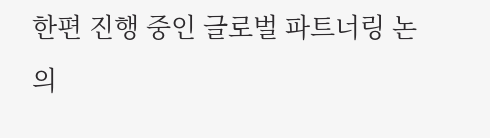한편 진행 중인 글로벌 파트너링 논의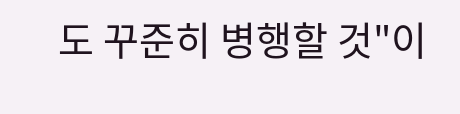도 꾸준히 병행할 것"이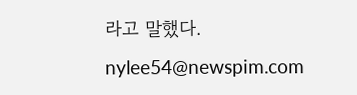라고 말했다.
nylee54@newspim.com